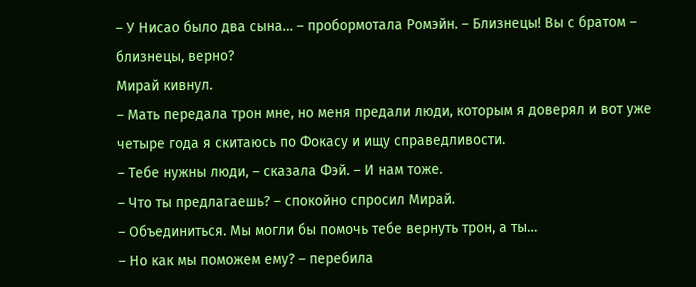– У Нисао было два сына… – пробормотала Ромэйн. – Близнецы! Вы с братом – близнецы, верно?
Мирай кивнул.
– Мать передала трон мне, но меня предали люди, которым я доверял и вот уже четыре года я скитаюсь по Фокасу и ищу справедливости.
– Тебе нужны люди, – сказала Фэй. – И нам тоже.
– Что ты предлагаешь? – спокойно спросил Мирай.
– Объединиться. Мы могли бы помочь тебе вернуть трон, а ты…
– Но как мы поможем ему? – перебила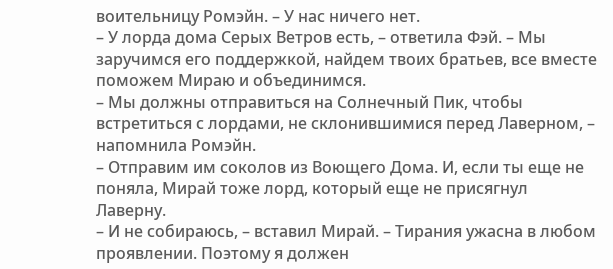воительницу Ромэйн. – У нас ничего нет.
– У лорда дома Серых Ветров есть, – ответила Фэй. – Мы заручимся его поддержкой, найдем твоих братьев, все вместе поможем Мираю и объединимся.
– Мы должны отправиться на Солнечный Пик, чтобы встретиться с лордами, не склонившимися перед Лаверном, – напомнила Ромэйн.
– Отправим им соколов из Воющего Дома. И, если ты еще не поняла, Мирай тоже лорд, который еще не присягнул Лаверну.
– И не собираюсь, – вставил Мирай. – Тирания ужасна в любом проявлении. Поэтому я должен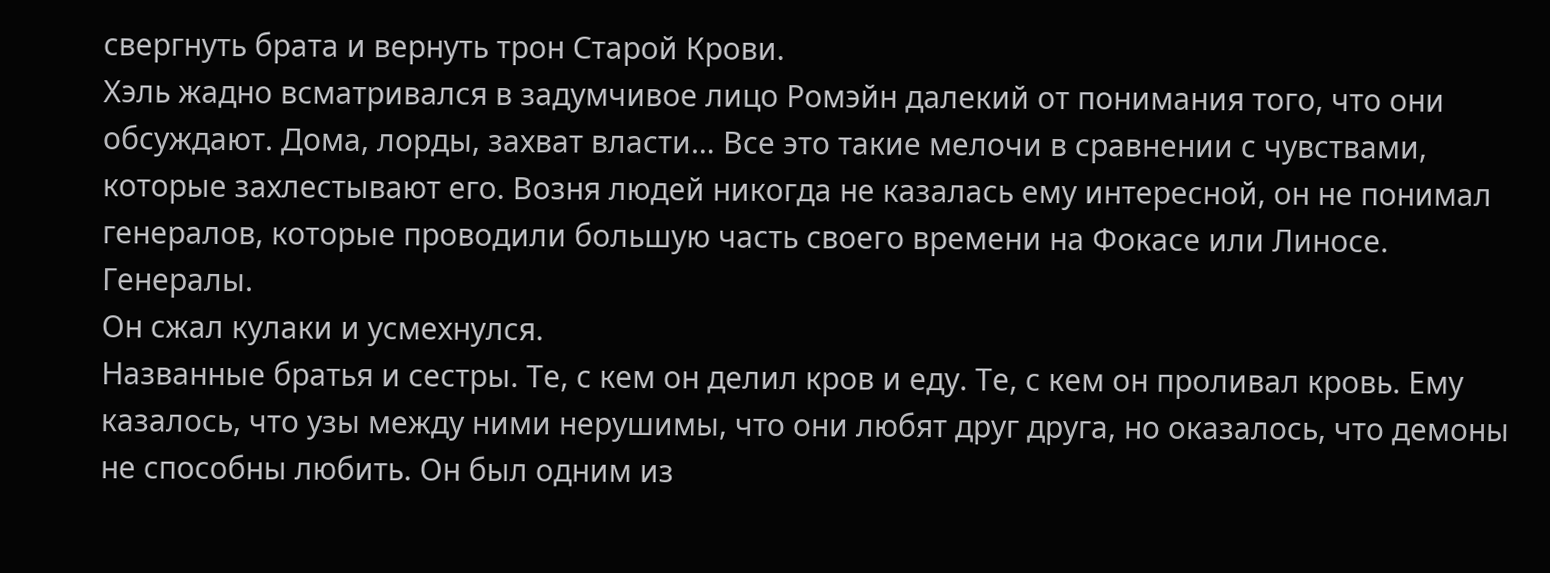свергнуть брата и вернуть трон Старой Крови.
Хэль жадно всматривался в задумчивое лицо Ромэйн далекий от понимания того, что они обсуждают. Дома, лорды, захват власти… Все это такие мелочи в сравнении с чувствами, которые захлестывают его. Возня людей никогда не казалась ему интересной, он не понимал генералов, которые проводили большую часть своего времени на Фокасе или Линосе.
Генералы.
Он сжал кулаки и усмехнулся.
Названные братья и сестры. Те, с кем он делил кров и еду. Те, с кем он проливал кровь. Ему казалось, что узы между ними нерушимы, что они любят друг друга, но оказалось, что демоны не способны любить. Он был одним из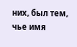них, был тем, чье имя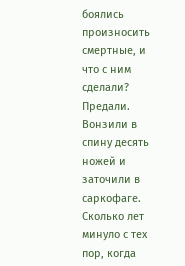боялись произносить смертные, и что с ним сделали?
Предали. Вонзили в спину десять ножей и заточили в саркофаге. Сколько лет минуло с тех пор, когда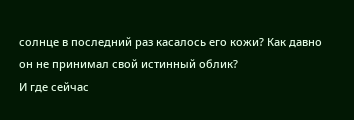солнце в последний раз касалось его кожи? Как давно он не принимал свой истинный облик?
И где сейчас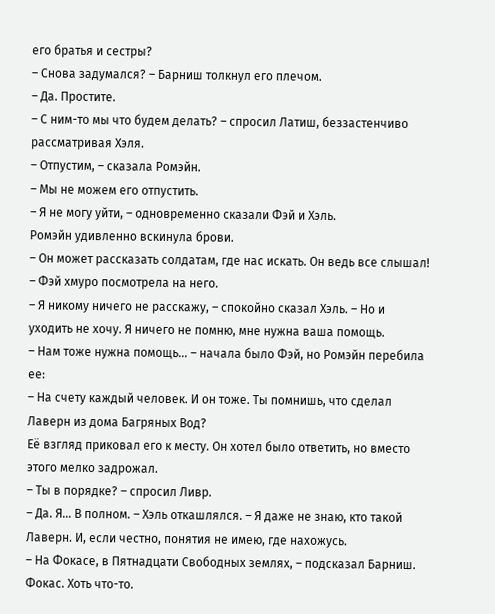его братья и сестры?
– Снова задумался? – Барниш толкнул его плечом.
– Да. Простите.
– С ним-то мы что будем делать? – спросил Латиш, беззастенчиво рассматривая Хэля.
– Отпустим, – сказала Ромэйн.
– Мы не можем его отпустить.
– Я не могу уйти, – одновременно сказали Фэй и Хэль.
Ромэйн удивленно вскинула брови.
– Он может рассказать солдатам, где нас искать. Он ведь все слышал! – Фэй хмуро посмотрела на него.
– Я никому ничего не расскажу, – спокойно сказал Хэль. – Но и уходить не хочу. Я ничего не помню, мне нужна ваша помощь.
– Нам тоже нужна помощь… – начала было Фэй, но Ромэйн перебила ее:
– На счету каждый человек. И он тоже. Ты помнишь, что сделал Лаверн из дома Багряных Вод?
Её взгляд приковал его к месту. Он хотел было ответить, но вместо этого мелко задрожал.
– Ты в порядке? – спросил Ливр.
– Да. Я… В полном. – Хэль откашлялся. – Я даже не знаю, кто такой Лаверн. И, если честно, понятия не имею, где нахожусь.
– На Фокасе, в Пятнадцати Свободных землях, – подсказал Барниш.
Фокас. Хоть что-то.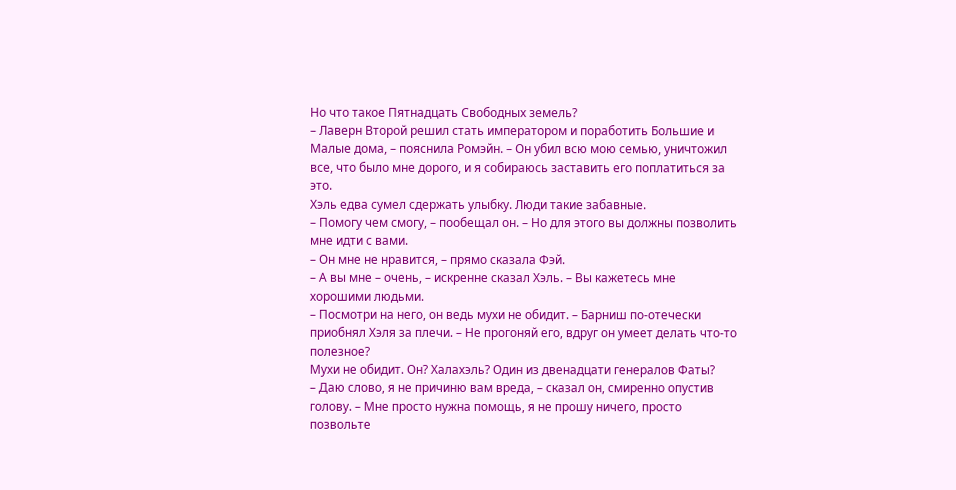Но что такое Пятнадцать Свободных земель?
– Лаверн Второй решил стать императором и поработить Большие и Малые дома, – пояснила Ромэйн. – Он убил всю мою семью, уничтожил все, что было мне дорого, и я собираюсь заставить его поплатиться за это.
Хэль едва сумел сдержать улыбку. Люди такие забавные.
– Помогу чем смогу, – пообещал он. – Но для этого вы должны позволить мне идти с вами.
– Он мне не нравится, – прямо сказала Фэй.
– А вы мне – очень, – искренне сказал Хэль. – Вы кажетесь мне хорошими людьми.
– Посмотри на него, он ведь мухи не обидит. – Барниш по-отечески приобнял Хэля за плечи. – Не прогоняй его, вдруг он умеет делать что-то полезное?
Мухи не обидит. Он? Халахэль? Один из двенадцати генералов Фаты?
– Даю слово, я не причиню вам вреда, – сказал он, смиренно опустив голову. – Мне просто нужна помощь, я не прошу ничего, просто позвольте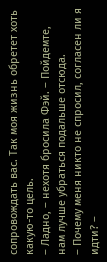сопровождать вас. Так моя жизнь обретет хоть какую-то цель.
– Ладно, – нехотя бросила Фэй. – Пойдемте, нам лучше убраться подальше отсюда.
– Почему меня никто не спросил, согласен ли я идти? –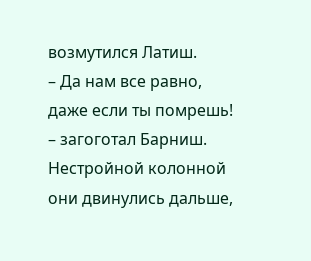возмутился Латиш.
– Да нам все равно, даже если ты помрешь! – загоготал Барниш.
Нестройной колонной они двинулись дальше,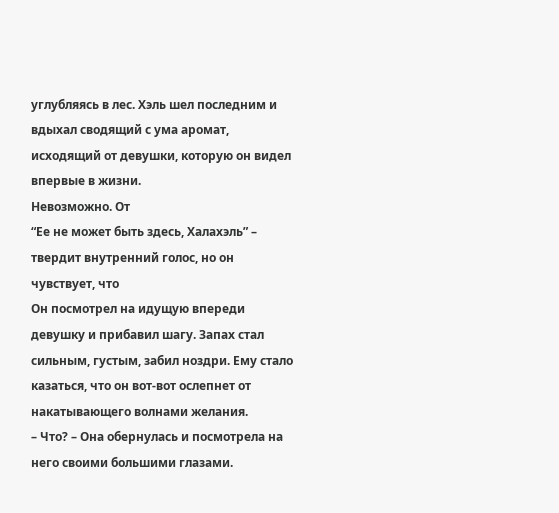углубляясь в лес. Хэль шел последним и вдыхал сводящий с ума аромат, исходящий от девушки, которую он видел впервые в жизни.
Невозможно. От
“Ее не может быть здесь, Халахэль” – твердит внутренний голос, но он чувствует, что
Он посмотрел на идущую впереди девушку и прибавил шагу. Запах стал сильным, густым, забил ноздри. Ему стало казаться, что он вот-вот ослепнет от накатывающего волнами желания.
– Что? – Она обернулась и посмотрела на него своими большими глазами.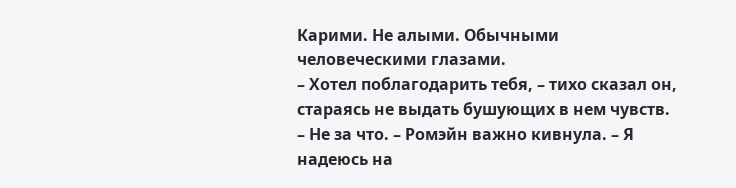Карими. Не алыми. Обычными человеческими глазами.
– Хотел поблагодарить тебя, – тихо сказал он, стараясь не выдать бушующих в нем чувств.
– Не за что. – Ромэйн важно кивнула. – Я надеюсь на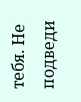тебя. Не подведи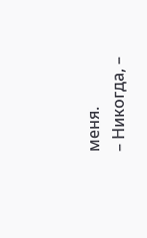меня.
– Никогда, –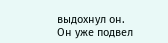выдохнул он.
Он уже подвел